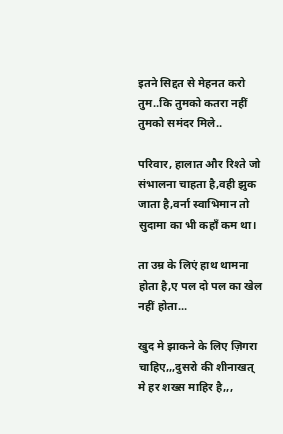इतने सिद्दत से मेहनत करो तुम..कि तुमको कतरा नहीं तुमको समंदर मिले..

परिवार, हालात और रिश्ते जो संभालना चाहता है,वही झुक जाता है,वर्ना स्वाभिमान तो सुदामा का भी कहाँ कम था।

ता उम्र के लिएं हाथ थामना होता है,ए पल दो पल का खेल नहीं होता...

खुद मे झाकने के लिए ज़िगरा चाहिए,,,दुसरो की शीनाखत् मे हर शख्स माहिर है,,,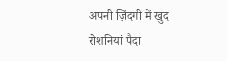अपनी ज़िंदगी में खुद रोशनियां पैदा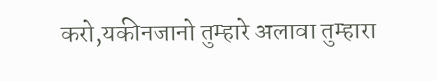करो,यकीनजानो तुम्हारे अलावा तुम्हारा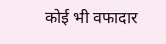कोई भी वफादार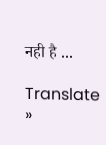नही है ...

Translate »